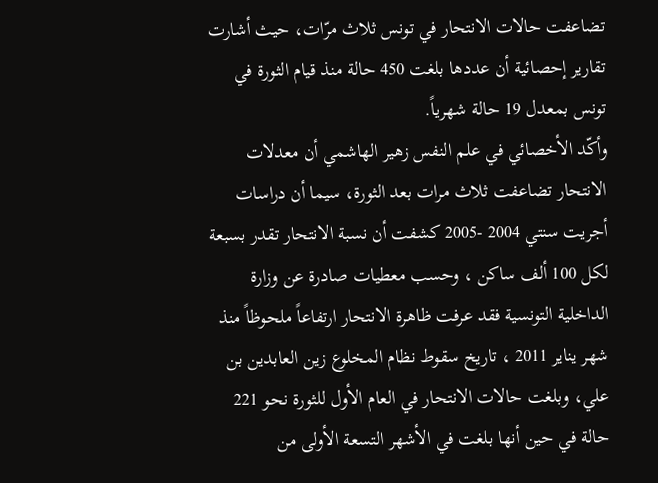تضاعفت حالات الانتحار في تونس ثلاث مرّات، حيث أشارت تقارير إحصائية أن عددها بلغت 450 حالة منذ قيام الثورة في تونس بمعدل 19 حالة شهرياً.
وأكّد الأخصائي في علم النفس زهير الهاشمي أن معدلات الانتحار تضاعفت ثلاث مرات بعد الثورة، سيما أن دراسات أجريت سنتي 2004 -2005 كشفت أن نسبة الانتحار تقدر بسبعة لكل 100 ألف ساكن ، وحسب معطيات صادرة عن وزارة الداخلية التونسية فقد عرفت ظاهرة الانتحار ارتفاعاً ملحوظاً منذ شهر يناير 2011 ، تاريخ سقوط نظام المخلوع زين العابدين بن علي، وبلغت حالات الانتحار في العام الأول للثورة نحو 221 حالة في حين أنها بلغت في الأشهر التسعة الأولى من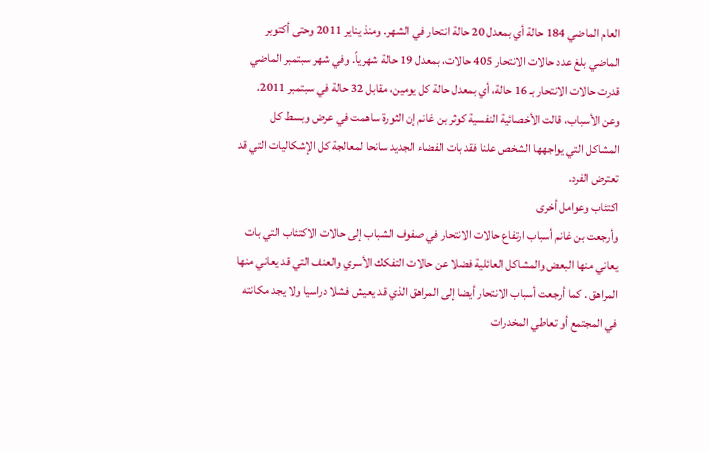العام الماضي 184 حالة أي بمعدل 20 حالة انتحار في الشهر. ومنذ يناير 2011 وحتى أكتوبر الماضي بلغ عدد حالات الانتحار 405 حالات، بمعدل 19 حالة شهرياً. وفي شهر سبتمبر الماضي قدرت حالات الانتحار بـ 16 حالة، أي بمعدل حالة كل يومين، مقابل 32 حالة في سبتمبر 2011.
وعن الأسباب، قالت الأخصائية النفسية كوثر بن غانم إن الثورة ساهمت في عرض وبسط كل المشاكل التي يواجهها الشخص علنا فقد بات الفضاء الجديد سانحا لمعالجة كل الإشكاليات التي قد تعترض الفرد.
اكتئاب وعوامل أخرى
وأرجعت بن غانم أسباب ارتفاع حالات الانتحار في صفوف الشباب إلى حالات الاكتئاب التي بات يعاني منها البعض والمشاكل العائلية فضلا عن حالات التفكك الأسري والعنف التي قد يعاني منها المراهق . كما أرجعت أسباب الانتحار أيضا إلى المراهق الذي قد يعيش فشلا دراسيا ولا يجد مكانته في المجتمع أو تعاطي المخدرات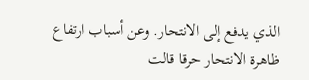الذي يدفع إلى الانتحار. وعن أسباب ارتفاع ظاهرة الانتحار حرقا قالت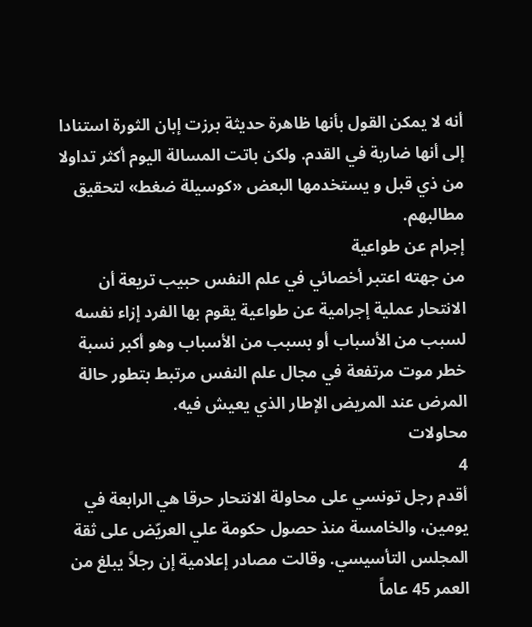أنه لا يمكن القول بأنها ظاهرة حديثة برزت إبان الثورة استنادا إلى أنها ضاربة في القدم. ولكن باتت المسالة اليوم أكثر تداولا من ذي قبل و يستخدمها البعض «كوسيلة ضغط» لتحقيق مطالبهم.
إجرام عن طواعية
من جهته اعتبر أخصائي في علم النفس حبيب تريعة أن الانتحار عملية إجرامية عن طواعية يقوم بها الفرد إزاء نفسه لسبب من الأسباب أو بسبب من الأسباب وهو أكبر نسبة خطر موت مرتفعة في مجال علم النفس مرتبط بتطور حالة المرض عند المريض الإطار الذي يعيش فيه.
محاولات
4
أقدم رجل تونسي على محاولة الانتحار حرقا هي الرابعة في يومين، والخامسة منذ حصول حكومة علي العريّض على ثقة المجلس التأسيسي. وقالت مصادر إعلامية إن رجلاً يبلغ من العمر 45 عاماً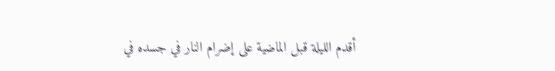أقدم الليلة قبل الماضية على إضرام النار في جسده في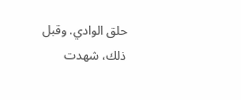حلق الوادي. وقبل ذلك، شهدت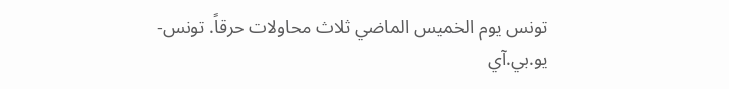تونس يوم الخميس الماضي ثلاث محاولات حرقاً. تونس-يو.بي.آي